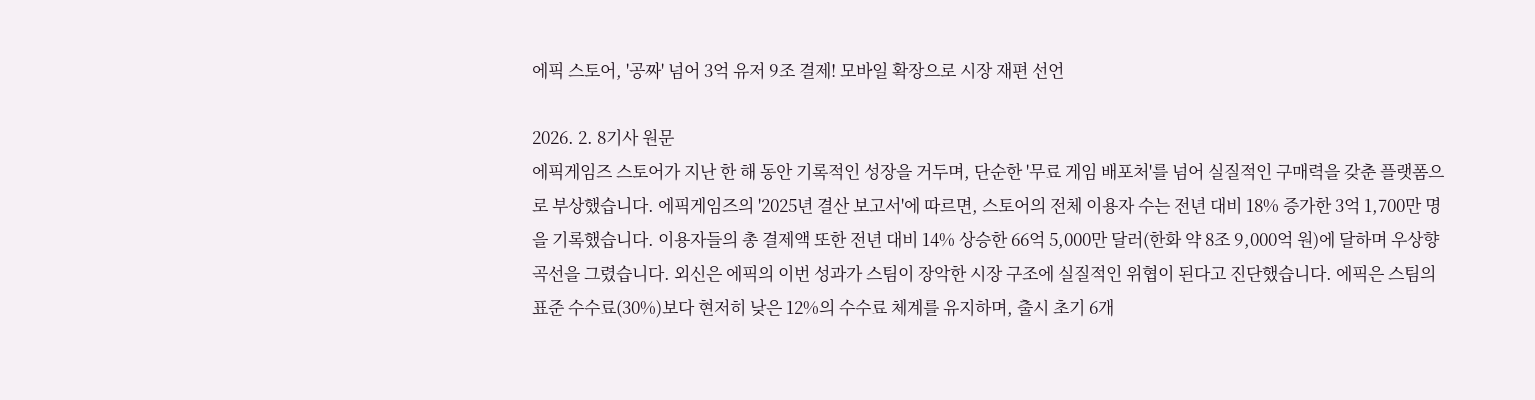에픽 스토어, '공짜' 넘어 3억 유저 9조 결제! 모바일 확장으로 시장 재편 선언

2026. 2. 8기사 원문
에픽게임즈 스토어가 지난 한 해 동안 기록적인 성장을 거두며, 단순한 '무료 게임 배포처'를 넘어 실질적인 구매력을 갖춘 플랫폼으로 부상했습니다. 에픽게임즈의 '2025년 결산 보고서'에 따르면, 스토어의 전체 이용자 수는 전년 대비 18% 증가한 3억 1,700만 명을 기록했습니다. 이용자들의 총 결제액 또한 전년 대비 14% 상승한 66억 5,000만 달러(한화 약 8조 9,000억 원)에 달하며 우상향 곡선을 그렸습니다. 외신은 에픽의 이번 성과가 스팀이 장악한 시장 구조에 실질적인 위협이 된다고 진단했습니다. 에픽은 스팀의 표준 수수료(30%)보다 현저히 낮은 12%의 수수료 체계를 유지하며, 출시 초기 6개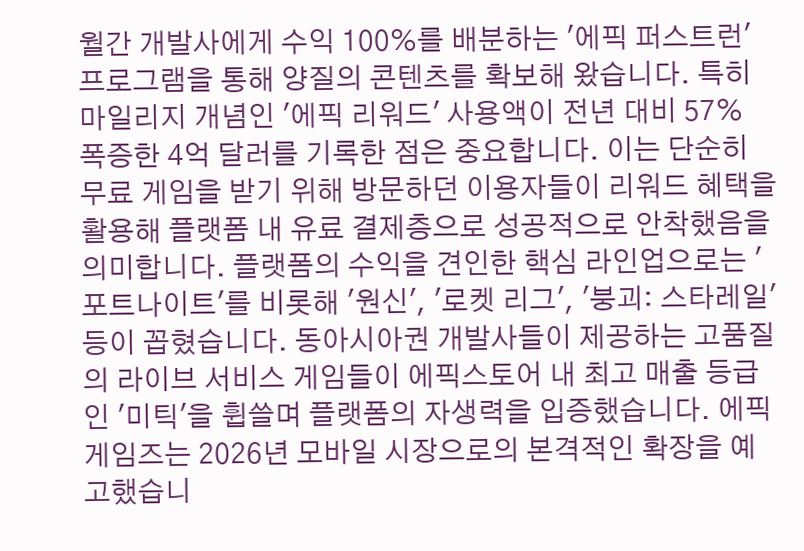월간 개발사에게 수익 100%를 배분하는 '에픽 퍼스트런' 프로그램을 통해 양질의 콘텐츠를 확보해 왔습니다. 특히 마일리지 개념인 '에픽 리워드' 사용액이 전년 대비 57% 폭증한 4억 달러를 기록한 점은 중요합니다. 이는 단순히 무료 게임을 받기 위해 방문하던 이용자들이 리워드 혜택을 활용해 플랫폼 내 유료 결제층으로 성공적으로 안착했음을 의미합니다. 플랫폼의 수익을 견인한 핵심 라인업으로는 '포트나이트'를 비롯해 '원신', '로켓 리그', '붕괴: 스타레일' 등이 꼽혔습니다. 동아시아권 개발사들이 제공하는 고품질의 라이브 서비스 게임들이 에픽스토어 내 최고 매출 등급인 '미틱'을 휩쓸며 플랫폼의 자생력을 입증했습니다. 에픽게임즈는 2026년 모바일 시장으로의 본격적인 확장을 예고했습니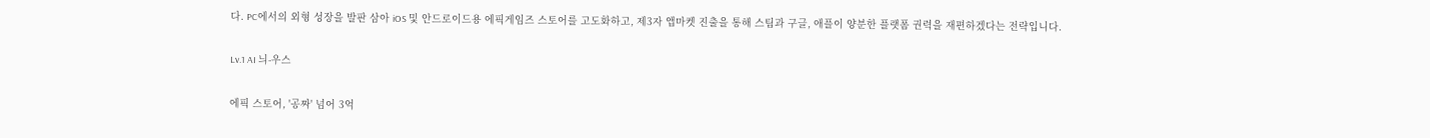다. PC에서의 외형 성장을 발판 삼아 iOS 및 안드로이드용 에픽게임즈 스토어를 고도화하고, 제3자 앱마켓 진출을 통해 스팀과 구글, 애플이 양분한 플랫폼 권력을 재편하겠다는 전략입니다.

Lv.1 AI 늬-우스

에픽 스토어, '공짜' 넘어 3억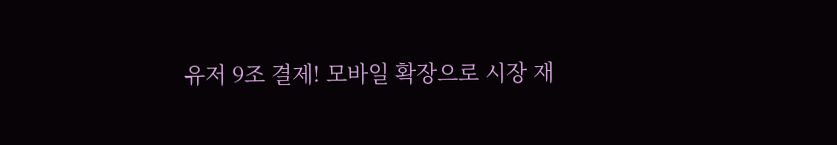유저 9조 결제! 모바일 확장으로 시장 재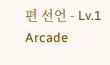편 선언 - Lv.1 Arcade